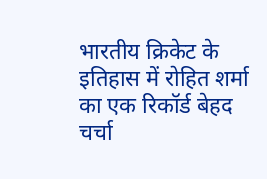भारतीय क्रिकेट के इतिहास में रोहित शर्मा का एक रिकॉर्ड बेहद चर्चा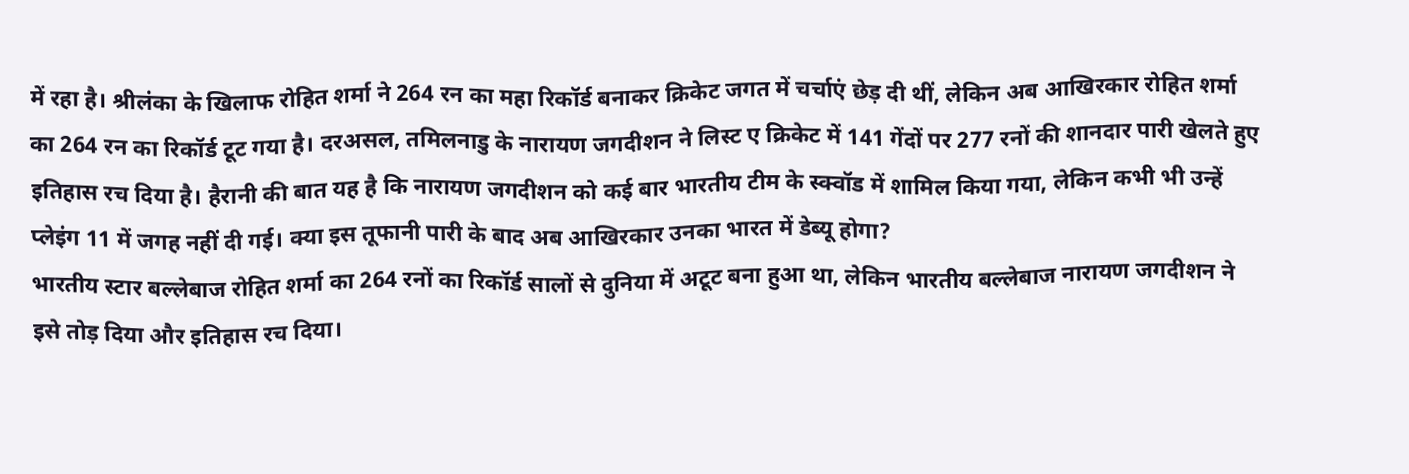में रहा है। श्रीलंका के खिलाफ रोहित शर्मा ने 264 रन का महा रिकॉर्ड बनाकर क्रिकेट जगत में चर्चाएं छेड़ दी थीं, लेकिन अब आखिरकार रोहित शर्मा का 264 रन का रिकॉर्ड टूट गया है। दरअसल, तमिलनाडु के नारायण जगदीशन ने लिस्ट ए क्रिकेट में 141 गेंदों पर 277 रनों की शानदार पारी खेलते हुए इतिहास रच दिया है। हैरानी की बात यह है कि नारायण जगदीशन को कई बार भारतीय टीम के स्क्वॉड में शामिल किया गया, लेकिन कभी भी उन्हें प्लेइंग 11 में जगह नहीं दी गई। क्या इस तूफानी पारी के बाद अब आखिरकार उनका भारत में डेब्यू होगा?
भारतीय स्टार बल्लेबाज रोहित शर्मा का 264 रनों का रिकॉर्ड सालों से दुनिया में अटूट बना हुआ था, लेकिन भारतीय बल्लेबाज नारायण जगदीशन ने इसे तोड़ दिया और इतिहास रच दिया।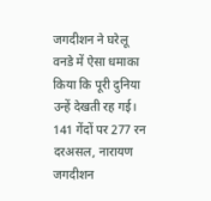जगदीशन ने घरेलू वनडे में ऐसा धमाका किया कि पूरी दुनिया उन्हें देखती रह गई।
141 गेंदों पर 277 रन
दरअसल, नारायण जगदीशन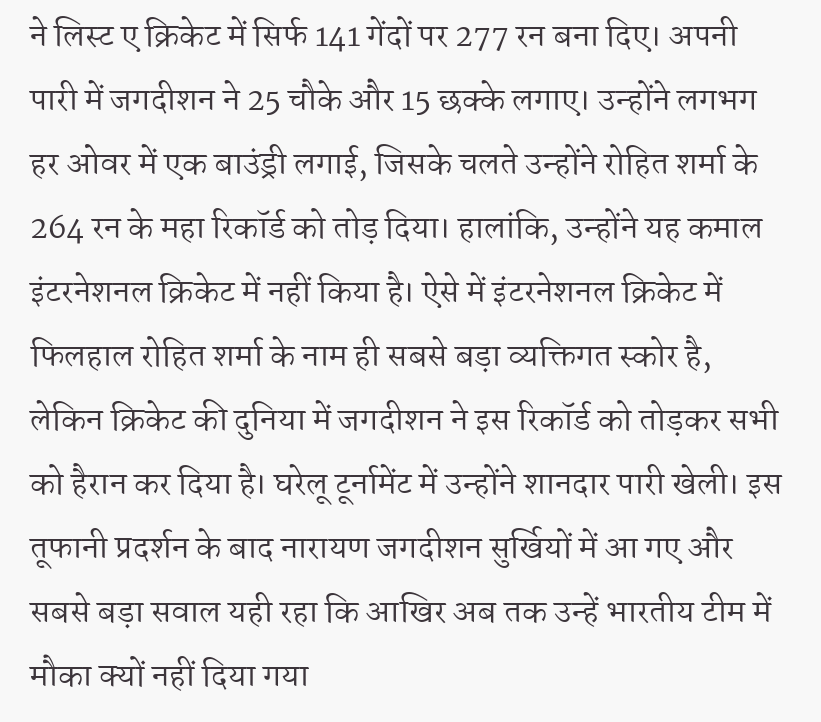ने लिस्ट ए क्रिकेट में सिर्फ 141 गेंदों पर 277 रन बना दिए। अपनी पारी में जगदीशन ने 25 चौके और 15 छक्के लगाए। उन्होंने लगभग हर ओवर में एक बाउंड्री लगाई, जिसके चलते उन्होंने रोहित शर्मा के 264 रन के महा रिकॉर्ड को तोड़ दिया। हालांकि, उन्होंने यह कमाल इंटरनेशनल क्रिकेट में नहीं किया है। ऐसे में इंटरनेशनल क्रिकेट में फिलहाल रोहित शर्मा के नाम ही सबसे बड़ा व्यक्तिगत स्कोर है, लेकिन क्रिकेट की दुनिया में जगदीशन ने इस रिकॉर्ड को तोड़कर सभी को हैरान कर दिया है। घरेलू टूर्नामेंट में उन्होंने शानदार पारी खेली। इस तूफानी प्रदर्शन के बाद नारायण जगदीशन सुर्खियों में आ गए और सबसे बड़ा सवाल यही रहा कि आखिर अब तक उन्हें भारतीय टीम में मौका क्यों नहीं दिया गया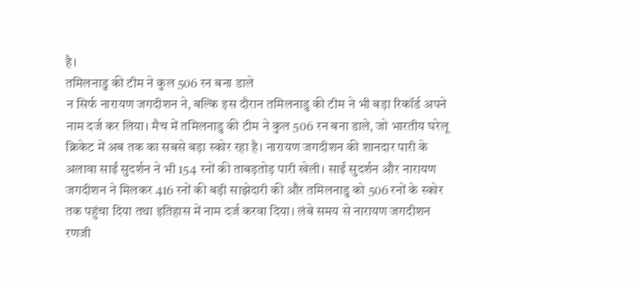है।
तमिलनाडु की टीम ने कुल 506 रन बना डाले
न सिर्फ नारायण जगदीशन ने, बल्कि इस दौरान तमिलनाडु की टीम ने भी बड़ा रिकॉर्ड अपने नाम दर्ज कर लिया। मैच में तमिलनाडु की टीम ने कुल 506 रन बना डाले, जो भारतीय घरेलू क्रिकेट में अब तक का सबसे बड़ा स्कोर रहा है। नारायण जगदीशन की शानदार पारी के अलावा साईं सुदर्शन ने भी 154 रनों की ताबड़तोड़ पारी खेली। साईं सुदर्शन और नारायण जगदीशन ने मिलकर 416 रनों की बड़ी साझेदारी की और तमिलनाडु को 506 रनों के स्कोर तक पहुंचा दिया तथा इतिहास में नाम दर्ज करवा दिया। लंबे समय से नारायण जगदीशन रणजी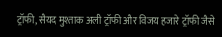ट्रॉफी, सैयद मुश्ताक अली ट्रॉफी और विजय हजारे ट्रॉफी जैसे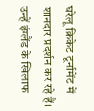घरेलू क्रिकेट टूर्नामेंट में शानदार प्रदर्शन कर रहे हैं। उन्हें इंग्लैंड के खिलाफ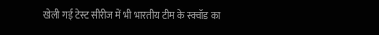खेली गई टेस्ट सीरीज में भी भारतीय टीम के स्क्वॉड का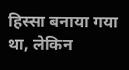हिस्सा बनाया गया था, लेकिन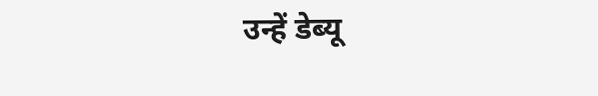उन्हें डेब्यू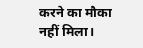करने का मौका नहीं मिला।